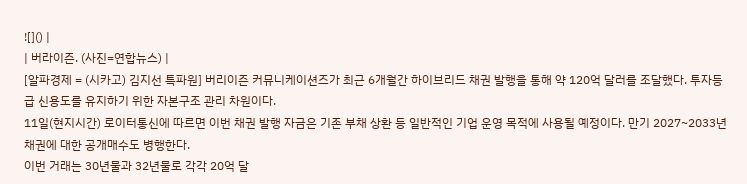![]() |
| 버라이즌. (사진=연합뉴스) |
[알파경제 = (시카고) 김지선 특파원] 버리이즌 커뮤니케이션즈가 최근 6개월간 하이브리드 채권 발행을 통해 약 120억 달러를 조달했다. 투자등급 신용도를 유지하기 위한 자본구조 관리 차원이다.
11일(현지시간) 로이터통신에 따르면 이번 채권 발행 자금은 기존 부채 상환 등 일반적인 기업 운영 목적에 사용될 예정이다. 만기 2027~2033년 채권에 대한 공개매수도 병행한다.
이번 거래는 30년물과 32년물로 각각 20억 달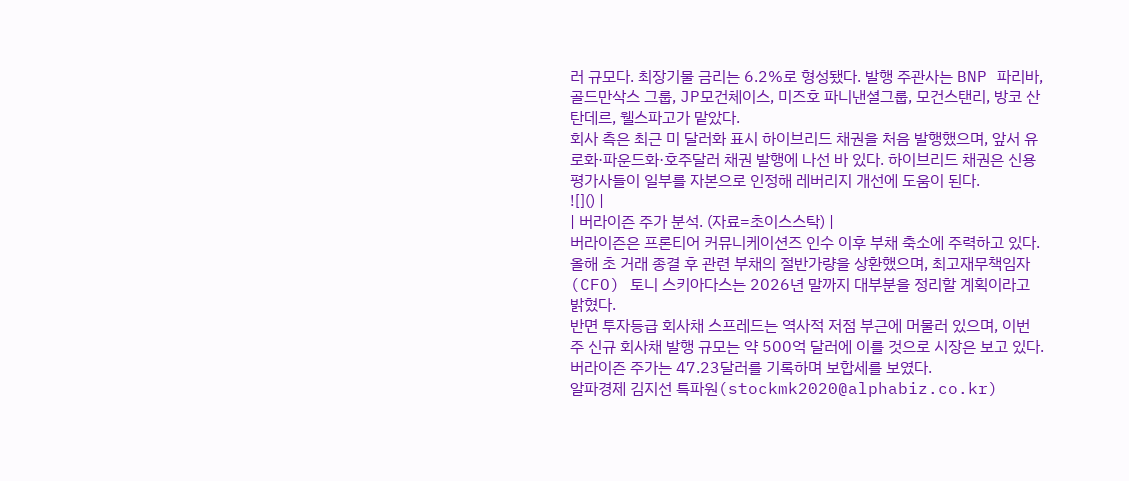러 규모다. 최장기물 금리는 6.2%로 형성됐다. 발행 주관사는 BNP 파리바, 골드만삭스 그룹, JP모건체이스, 미즈호 파니낸셜그룹, 모건스탠리, 방코 산탄데르, 웰스파고가 맡았다.
회사 측은 최근 미 달러화 표시 하이브리드 채권을 처음 발행했으며, 앞서 유로화·파운드화·호주달러 채권 발행에 나선 바 있다. 하이브리드 채권은 신용평가사들이 일부를 자본으로 인정해 레버리지 개선에 도움이 된다.
![]() |
| 버라이즌 주가 분석. (자료=초이스스탁) |
버라이즌은 프론티어 커뮤니케이션즈 인수 이후 부채 축소에 주력하고 있다. 올해 초 거래 종결 후 관련 부채의 절반가량을 상환했으며, 최고재무책임자(CFO) 토니 스키아다스는 2026년 말까지 대부분을 정리할 계획이라고 밝혔다.
반면 투자등급 회사채 스프레드는 역사적 저점 부근에 머물러 있으며, 이번 주 신규 회사채 발행 규모는 약 500억 달러에 이를 것으로 시장은 보고 있다.
버라이즌 주가는 47.23달러를 기록하며 보합세를 보였다.
알파경제 김지선 특파원(stockmk2020@alphabiz.co.kr)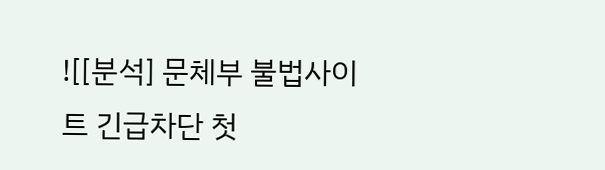![[분석] 문체부 불법사이트 긴급차단 첫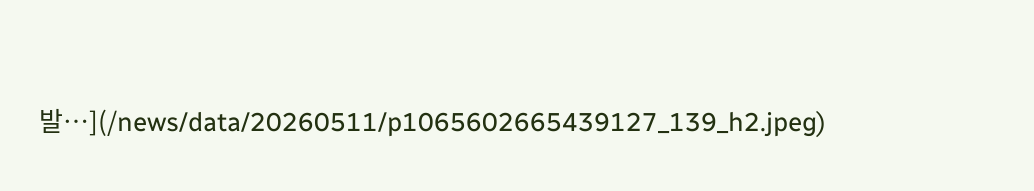발…](/news/data/20260511/p1065602665439127_139_h2.jpeg)